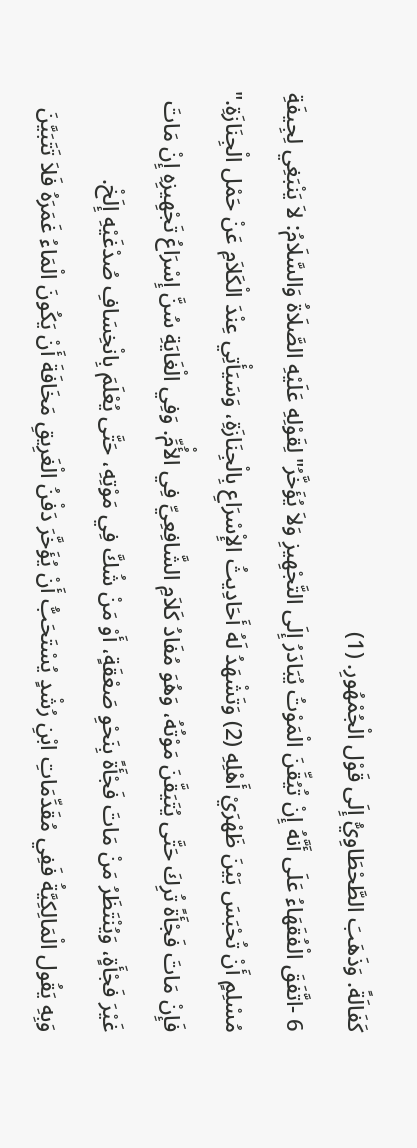كَفَالَةً. وَذَهَبَ الطَّحْطَاوِيُّ إِلَى قَوْل الْجُمْهُورِ. (1)
6 -اتَّفَقَ الْفُقَهَاءُ عَلَى أَنَّهُ إِنْ تُيُقِّنَ الْمَوْتُ يُبَادَرُ إِلَى التَّجْهِيزِ وَلاَ يُؤَخَّرُ"لِقَوْلِهِ عَلَيْهِ الصَّلَاةُ وَالسَّلَامُ: لاَ يَنْبَغِي لِجِيفَةِ مُسْلِمٍ أَنْ تُحْبَسَ بَيْنَ ظَهْرَيْ أَهْلِهِ (2) وَتَشْهَدُ لَهُ أَحَادِيثُ الإِْسْرَاعِ بِالْجِنَازَةِ، وَسَيَأْتِي عِنْدَ الْكَلاَمِ عَنْ حَمْل الْجِنَازَةِ."
فَإِنْ مَاتَ فَجْأَةً تُرِكَ حَتَّى يُتَيَقَّنَ مَوْتُهُ، وَهُوَ مُفَادُ كَلاَمِ الشَّافِعِيِّ فِي الأُْمِّ. وَفِي الْغَايَةِ سُنَّ إِسْرَاعُ تَجْهِيزِهِ إِنْ مَاتَ غَيْرَ فَجْأَةٍ، وَيُنْتَظَرُ مَنْ مَاتَ فَجْأَةً بِنَحْوِ صَعْقَةٍ، أَوْ مَنْ شُكَّ فِي مَوْتِهِ، حَتَّى يُعْلَمَ بِانْخِسَافِ صُدْغَيْهِ إِلَخْ.
وَبِهِ يَقُول الْمَالِكِيَّةُ فَفِي مُقَدِّمَاتِ ابْنِ رُشْدٍ يُسْتَحَبُّ أَنْ يُؤَخَّرَ دَفْنُ الْغَرِيقِ مَخَافَةَ أَنْ يَكُونَ الْمَاءُ غَمَرَهُ فَلاَ تَتَبَيَّنَ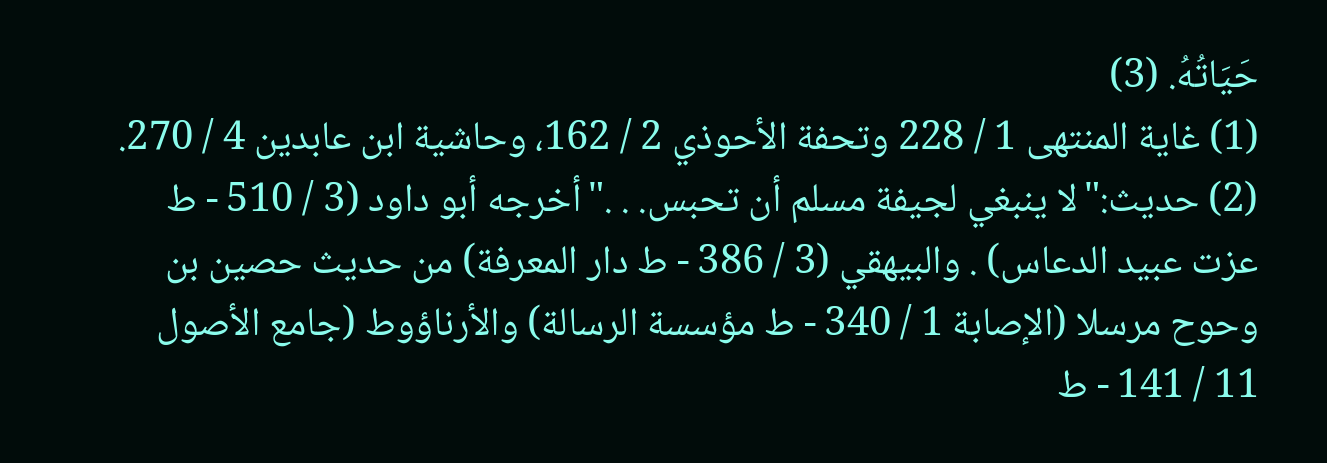حَيَاتُهُ. (3)
(1) غاية المنتهى 1 / 228 وتحفة الأحوذي 2 / 162، وحاشية ابن عابدين 4 / 270.
(2) حديث:"لا ينبغي لجيفة مسلم أن تحبس. . ."أخرجه أبو داود (3 / 510 - ط عزت عبيد الدعاس) . والبيهقي (3 / 386 - ط دار المعرفة) من حديث حصين بن وحوح مرسلا (الإصابة 1 / 340 - ط مؤسسة الرسالة) والأرناؤوط (جامع الأصول 11 / 141 - ط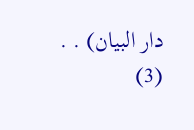دار البيان) . .
(3)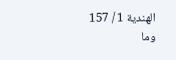الهندية 1 / 157 وما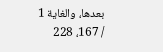بعدها، والغاية 1 / 167، 228